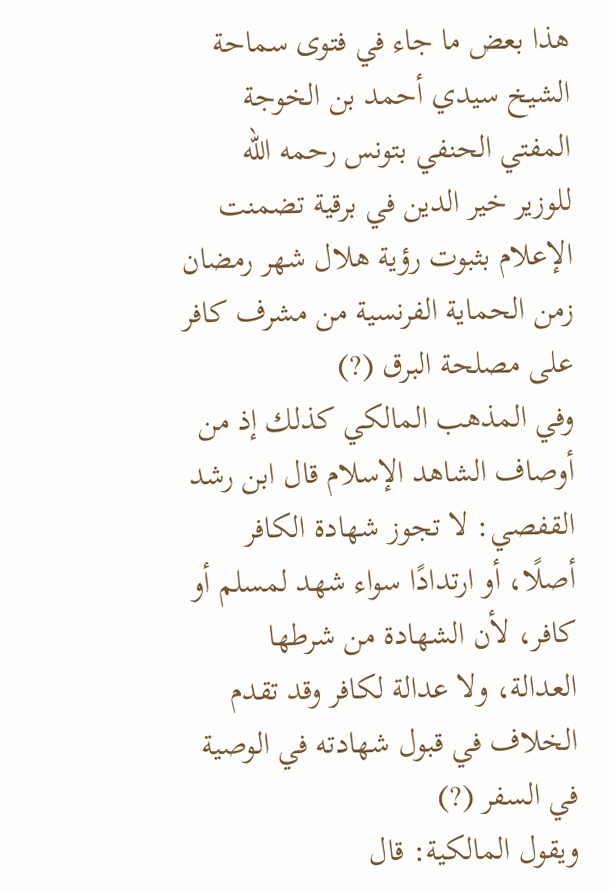هذا بعض ما جاء في فتوى سماحة الشيخ سيدي أحمد بن الخوجة المفتي الحنفي بتونس رحمه الله للوزير خير الدين في برقية تضمنت الإعلام بثبوت رؤية هلال شهر رمضان زمن الحماية الفرنسية من مشرف كافر على مصلحة البرق (?)
وفي المذهب المالكي كذلك إذ من أوصاف الشاهد الإسلام قال ابن رشد القفصي: لا تجوز شهادة الكافر أصلًا، أو ارتدادًا سواء شهد لمسلم أو كافر، لأن الشهادة من شرطها العدالة، ولا عدالة لكافر وقد تقدم الخلاف في قبول شهادته في الوصية في السفر (?)
ويقول المالكية: قال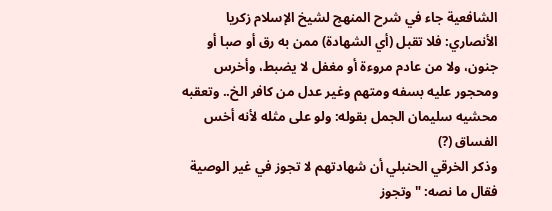الشافعية جاء في شرح المنهج لشيخ الإسلام زكريا الأنصاري: فلا تقبل (أي الشهادة) ممن به رق أو صبا أو جنون، ولا من عادم مروءة أو مغفل لا يضبط، وأخرس ومحجور عليه بسفه ومتهم وغير عدل من كافر الخ.. وتعقبه محشيه سليمان الجمل بقوله: ولو على مثله لأنه أخس الفساق (?)
وذكر الخرقي الحنبلي أن شهادتهم لا تجوز في غير الوصية فقال ما نصه: "وتجوز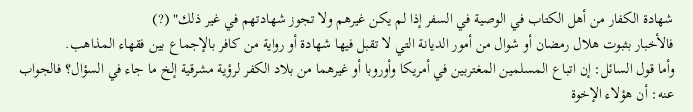شهادة الكفار من أهل الكتاب في الوصية في السفر إذا لم يكن غيرهم ولا تجوز شهادتهم في غير ذلك" (?)
فالأخبار بثبوت هلال رمضان أو شوال من أمور الديانة التي لا تقبل فيها شهادة أو رواية من كافر بالإجماع بين فقهاء المذاهب.
وأما قول السائل: إن اتباع المسلمين المغتربين في أمريكا وأوروبا أو غيرهما من بلاد الكفر لرؤية مشرقية إلخ ما جاء في السؤال؟ فالجواب عنه: أن هؤلاء الإخوة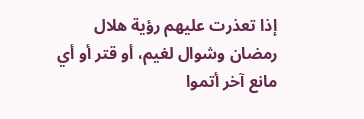إذا تعذرت عليهم رؤية هلال رمضان وشوال لغيم، أو قتر أو أي مانع آخر أتموا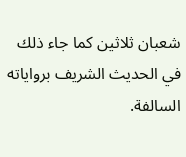شعبان ثلاثين كما جاء ذلك في الحديث الشريف برواياته السالفة.